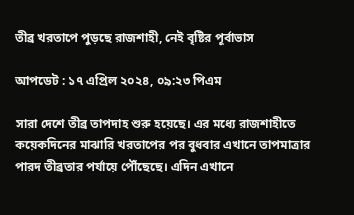তীব্র খরতাপে পুড়ছে রাজশাহী, নেই বৃষ্টির পূর্বাভাস

আপডেট : ১৭ এপ্রিল ২০২৪, ০৯:২৩ পিএম

সারা দেশে তীব্র তাপদাহ শুরু হয়েছে। এর মধ্যে রাজশাহীতে কয়েকদিনের মাঝারি খরতাপের পর বুধবার এখানে তাপমাত্রার পারদ তীব্রতার পর্যায়ে পৌঁছেছে। এদিন এখানে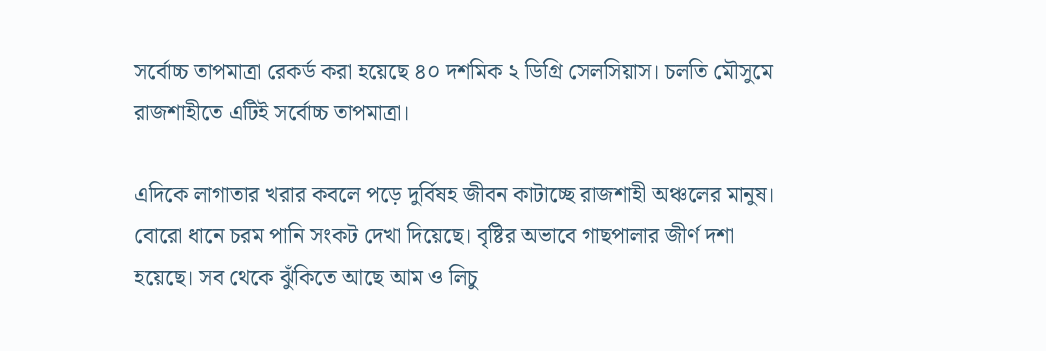সর্বোচ্চ তাপমাত্রা রেকর্ড করা হয়েছে ৪০ দশমিক ২ ডিগ্রি সেলসিয়াস। চলতি মৌসুমে রাজশাহীতে এটিই সর্বোচ্চ তাপমাত্রা।

এদিকে লাগাতার খরার কবলে পড়ে দুর্বিষহ জীবন কাটাচ্ছে রাজশাহী অঞ্চলের মানুষ। বোরো ধানে চরম পানি সংকট দেখা দিয়েছে। বৃষ্টির অভাবে গাছপালার জীর্ণ দশা হয়েছে। সব থেকে ঝুঁকিতে আছে আম ও লিচু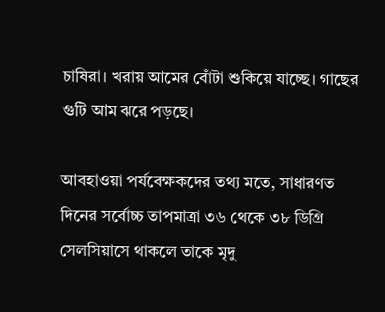চাষিরা। খরায় আমের বোঁটা শুকিয়ে যাচ্ছে। গাছের গুটি আম ঝরে পড়ছে।

আবহাওয়া পর্যবেক্ষকদের তথ্য মতে, সাধারণত দিনের সর্বোচ্চ তাপমাত্রা ৩৬ থেকে ৩৮ ডিগ্রি সেলসিয়াসে থাকলে তাকে মৃদু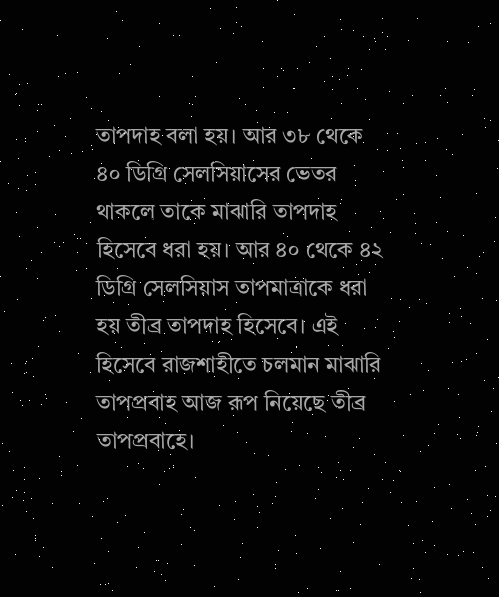তাপদাহ বলা হয়। আর ৩৮ থেকে ৪০ ডিগ্রি সেলসিয়াসের ভেতর থাকলে তাকে মাঝারি তাপদাহ হিসেবে ধরা হয়। আর ৪০ থেকে ৪২ ডিগ্রি সেলসিয়াস তাপমাত্রাকে ধরা হয় তীব্র তাপদাহ হিসেবে। এই হিসেবে রাজশাহীতে চলমান মাঝারি তাপপ্রবাহ আজ রূপ নিয়েছে তীব্র তাপপ্রবাহে।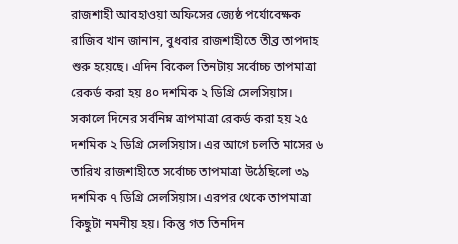রাজশাহী আবহাওয়া অফিসের জ্যেষ্ঠ পর্যোবেক্ষক রাজিব খান জানান, বুধবার রাজশাহীতে তীব্র তাপদাহ শুরু হয়েছে। এদিন বিকেল তিনটায় সর্বোচ্চ তাপমাত্রা রেকর্ড করা হয় ৪০ দশমিক ২ ডিগ্রি সেলসিয়াস। সকালে দিনের সর্বনিম্ন ত্রাপমাত্রা রেকর্ড করা হয় ২৫ দশমিক ২ ডিগ্রি সেলসিয়াস। এর আগে চলতি মাসের ৬ তারিখ রাজশাহীতে সর্বোচ্চ তাপমাত্রা উঠেছিলো ৩৯ দশমিক ৭ ডিগ্রি সেলসিয়াস। এরপর থেকে তাপমাত্রা কিছুটা নমনীয় হয়। কিন্তু গত তিনদিন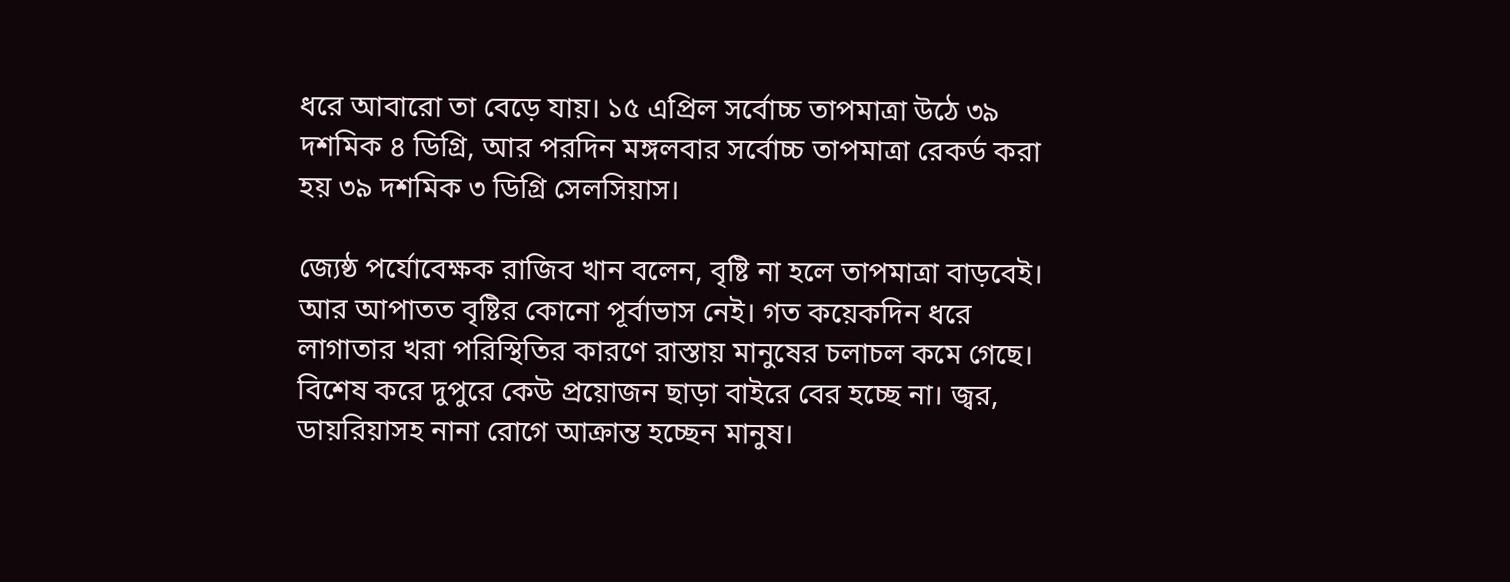ধরে আবারো তা বেড়ে যায়। ১৫ এপ্রিল সর্বোচ্চ তাপমাত্রা উঠে ৩৯ দশমিক ৪ ডিগ্রি, আর পরদিন মঙ্গলবার সর্বোচ্চ তাপমাত্রা রেকর্ড করা হয় ৩৯ দশমিক ৩ ডিগ্রি সেলসিয়াস।

জ্যেষ্ঠ পর্যোবেক্ষক রাজিব খান বলেন, বৃষ্টি না হলে তাপমাত্রা বাড়বেই। আর আপাতত বৃষ্টির কোনো পূর্বাভাস নেই। গত কয়েকদিন ধরে লাগাতার খরা পরিস্থিতির কারণে রাস্তায় মানুষের চলাচল কমে গেছে। বিশেষ করে দুপুরে কেউ প্রয়োজন ছাড়া বাইরে বের হচ্ছে না। জ্বর, ডায়রিয়াসহ নানা রোগে আক্রান্ত হচ্ছেন মানুষ।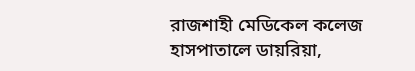রাজশাহী মেডিকেল কলেজ হাসপাতালে ডায়রিয়া,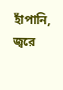হাঁপানি, জ্বরে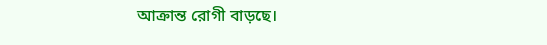আক্রান্ত রোগী বাড়ছে।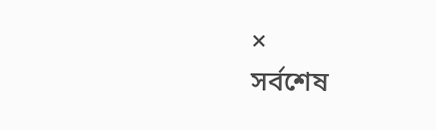×
সর্বশেষ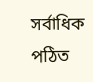সর্বাধিক পঠিত